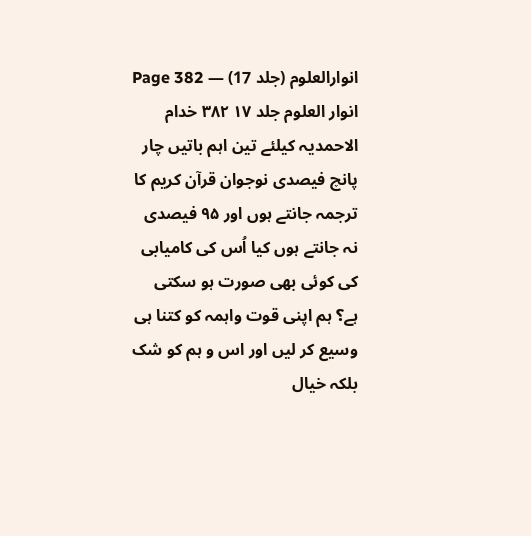انوارالعلوم (جلد 17) — Page 382
انوار العلوم جلد ۱۷ ۳۸۲ خدام الاحمدیہ کیلئے تین اہم باتیں چار پانچ فیصدی نوجوان قرآن کریم کا ترجمہ جانتے ہوں اور ۹۵ فیصدی نہ جانتے ہوں کیا اُس کی کامیابی کی کوئی بھی صورت ہو سکتی ہے؟ ہم اپنی قوت واہمہ کو کتنا ہی وسیع کر لیں اور اس و ہم کو شک بلکہ خیال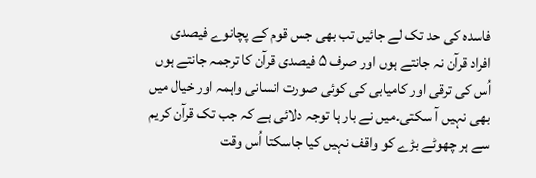فاسدہ کی حد تک لے جائیں تب بھی جس قوم کے پچانوے فیصدی افراد قرآن نہ جانتے ہوں اور صرف ۵ فیصدی قرآن کا ترجمہ جانتے ہوں اُس کی ترقی اور کامیابی کی کوئی صورت انسانی واہمہ اور خیال میں بھی نہیں آ سکتی۔میں نے بار ہا توجہ دلائی ہے کہ جب تک قرآن کریم سے ہر چھوٹے بڑے کو واقف نہیں کیا جاسکتا اُس وقت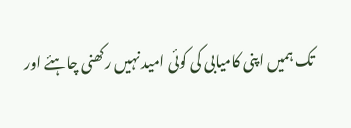تک ہمیں اپنی کامیابی کی کوئی امید نہیں رکھنی چاہئے اور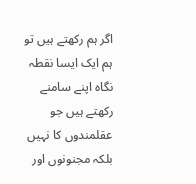اگر ہم رکھتے ہیں تو ہم ایک ایسا نقطہ نگاہ اپنے سامنے رکھتے ہیں جو عقلمندوں کا نہیں بلکہ مجنونوں اور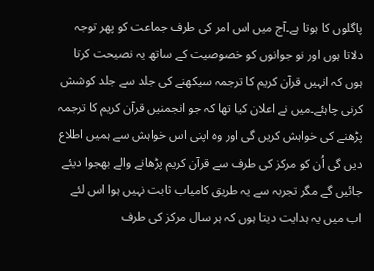پاگلوں کا ہوتا ہے۔آج میں اس امر کی طرف جماعت کو پھر توجہ دلاتا ہوں اور نو جوانوں کو خصوصیت کے ساتھ یہ نصیحت کرتا ہوں کہ انہیں قرآن کریم کا ترجمہ سیکھنے کی جلد سے جلد کوشش کرنی چاہئے۔میں نے اعلان کیا تھا کہ جو انجمنیں قرآن کریم کا ترجمہ پڑھنے کی خواہش کریں گی اور وہ اپنی اس خواہش سے ہمیں اطلاع دیں گی اُن کو مرکز کی طرف سے قرآن کریم پڑھانے والے بھجوا دیئے جائیں گے مگر تجربہ سے یہ طریق کامیاب ثابت نہیں ہوا اس لئے اب میں یہ ہدایت دیتا ہوں کہ ہر سال مرکز کی طرف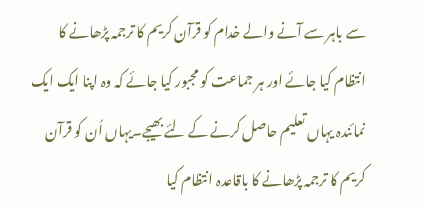سے باہر سے آنے والے خدام کو قرآن کریم کا ترجمہ پڑھانے کا انتظام کیا جائے اور ہر جماعت کو مجبور کیا جائے کہ وہ اپنا ایک ایک نمائندہ یہاں تعلیم حاصل کرنے کے لئے بھیجے۔یہاں اُن کو قرآن کریم کا ترجمہ پڑھانے کا باقاعدہ انتظام کیا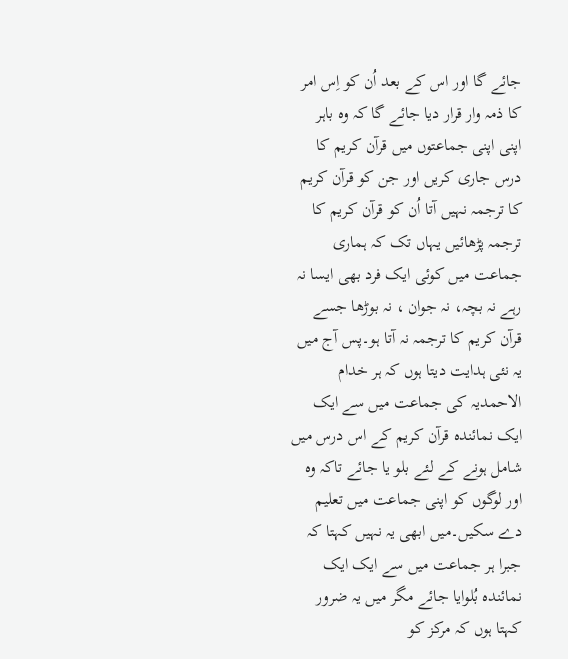جائے گا اور اس کے بعد اُن کو اِس امر کا ذمہ وار قرار دیا جائے گا کہ وہ باہر اپنی اپنی جماعتوں میں قرآن کریم کا درس جاری کریں اور جن کو قرآن کریم کا ترجمہ نہیں آتا اُن کو قرآن کریم کا ترجمہ پڑھائیں یہاں تک کہ ہماری جماعت میں کوئی ایک فرد بھی ایسا نہ رہے نہ بچہ، نہ جوان ، نہ بوڑھا جسے قرآن کریم کا ترجمہ نہ آتا ہو۔پس آج میں یہ نئی ہدایت دیتا ہوں کہ ہر خدام الاحمدیہ کی جماعت میں سے ایک ایک نمائندہ قرآن کریم کے اس درس میں شامل ہونے کے لئے بلو یا جائے تاکہ وہ اور لوگوں کو اپنی جماعت میں تعلیم دے سکیں۔میں ابھی یہ نہیں کہتا کہ جبرا ہر جماعت میں سے ایک ایک نمائندہ بُلوایا جائے مگر میں یہ ضرور کہتا ہوں کہ مرکز کو